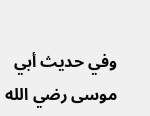وفي حديث أبي موسى رضي الله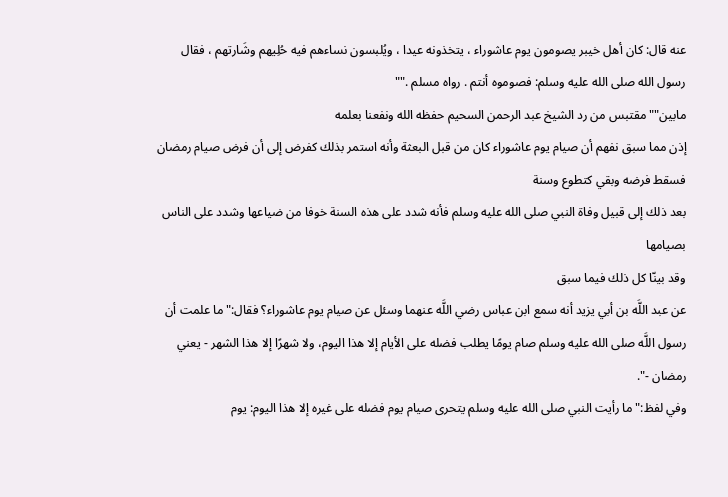عنه قال: كان أهل خيبر يصومون يوم عاشوراء ، يتخذونه عيدا ، ويُلبسون نساءهم فيه حُلِيهم وشَارتهم ، فقال رسول الله صلى الله عليه وسلم: فصوموه أنتم . رواه مسلم .""
مابين""مقتبس من رد الشيخ عبد الرحمن السحيم حفظه الله ونفعنا بعلمه
إذن مما سبق نفهم أن صيام يوم عاشوراء كان من قبل البعثة وأنه استمر بذلك كفرض إلى أن فرض صيام رمضان فسقط فرضه وبقي كتطوع وسنة
بعد ذلك إلى قبيل وفاة النبي صلى الله عليه وسلم فأنه شدد على هذه السنة خوفا من ضياعها وشدد على الناس بصيامها
وقد بينّا كل ذلك فيما سبق
عن عبد اللَّه بن أبي يزيد أنه سمع ابن عباس رضي اللَّه عنهما وسئل عن صيام يوم عاشوراء؟ فقال:"ما علمت أن رسول اللَّه صلى الله عليه وسلم صام يومًا يطلب فضله على الأيام إلا هذا اليوم، ولا شهرًا إلا هذا الشهر - يعني رمضان -".
وفي لفظ:"ما رأيت النبي صلى الله عليه وسلم يتحرى صيام يوم فضله على غيره إلا هذا اليوم: يوم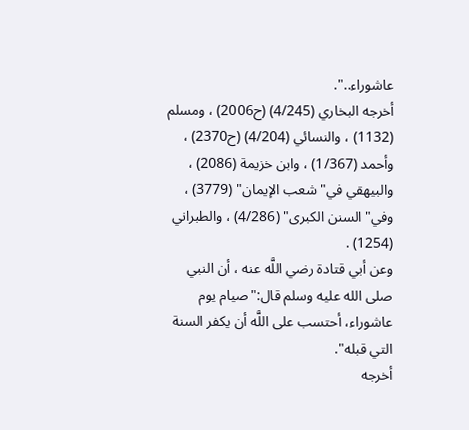عاشوراء..".
أخرجه البخاري (4/245) (ح2006) ، ومسلم (1132) ، والنسائي (4/204) (ح2370) ، وأحمد (1/367) ، وابن خزيمة (2086) ، والبيهقي في"شعب الإيمان" (3779) ، وفي"السنن الكبرى" (4/286) ، والطبراني (1254) .
وعن أبي قتادة رضي اللَّه عنه ، أن النبي صلى الله عليه وسلم قال:"صيام يوم عاشوراء، أحتسب على اللَّه أن يكفر السنة التي قبله".
أخرجه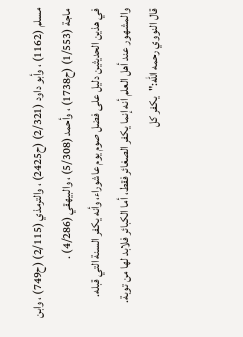مسلم (1162) ، وأبو داود (2/321) (ح2425) ، والترمذي (2/115) (ح749) ، وابن ماجة (1/553) (ح1738) ، وأحمد (5/308) ، والبيهقي (4/286) .
في هذين الحديثين دليل على فضل صوم يوم عاشوراء، وأنه يكفر السنة التي قبله. والمشهور عند أهل العلم أنه إنما يكفر الصغائر فقط، أما الكبائر فلابد لها من توبة.
قال النووي رحمه الله:"يكفر كل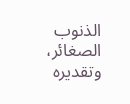الذنوب الصغائر، وتقديره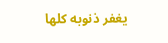يغفر ذنوبه كلها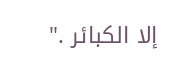إلا الكبائر ."